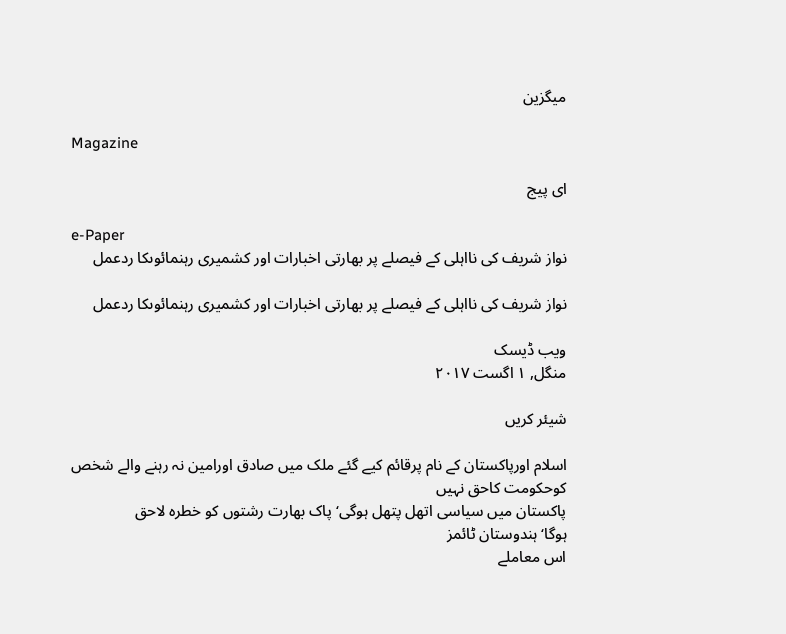میگزین

Magazine

ای پیج

e-Paper
نواز شریف کی نااہلی کے فیصلے پر بھارتی اخبارات اور کشمیری رہنمائوںکا ردعمل

نواز شریف کی نااہلی کے فیصلے پر بھارتی اخبارات اور کشمیری رہنمائوںکا ردعمل

ویب ڈیسک
منگل, ۱ اگست ۲۰۱۷

شیئر کریں

اسلام اورپاکستان کے نام پرقائم کیے گئے ملک میں صادق اورامین نہ رہنے والے شخص کوحکومت کاحق نہیں
پاکستان میں سیاسی اتھل پتھل ہوگی‘پاک بھارت رشتوں کو خطرہ لاحق ہوگا‘ہندوستان ٹائمز
اس معاملے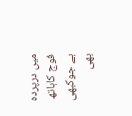میں درپردہ فوج کاہاتھ ہے جوکبھی بھی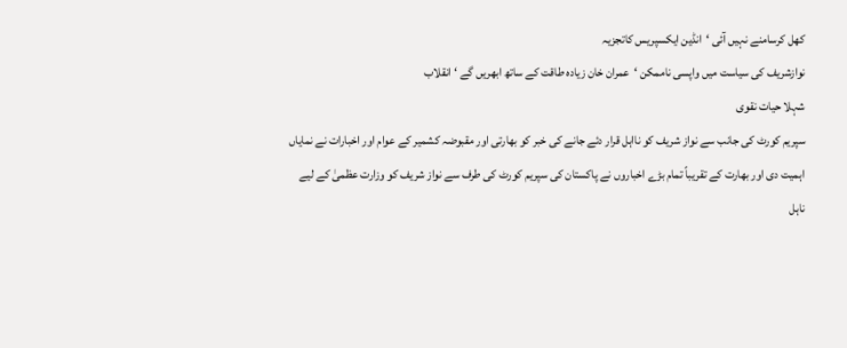کھل کرسامنے نہیں آئی ‘انڈین ایکسپریس کاتجزیہ
نوازشریف کی سیاست میں واپسی ناممکن ‘عمران خان زیادہ طاقت کے ساتھ ابھریں گے ‘انقلاب
شہلا حیات نقوی
سپریم کورٹ کی جانب سے نواز شریف کو نااہل قرار دئے جانے کی خبر کو بھارتی اور مقبوضہ کشمیر کے عوام اور اخبارات نے نمایاں اہمیت دی اور بھارت کے تقریباً تمام بڑے اخباروں نے پاکستان کی سپریم کورٹ کی طرف سے نواز شریف کو وزارت عظمیٰ کے لیے ناہل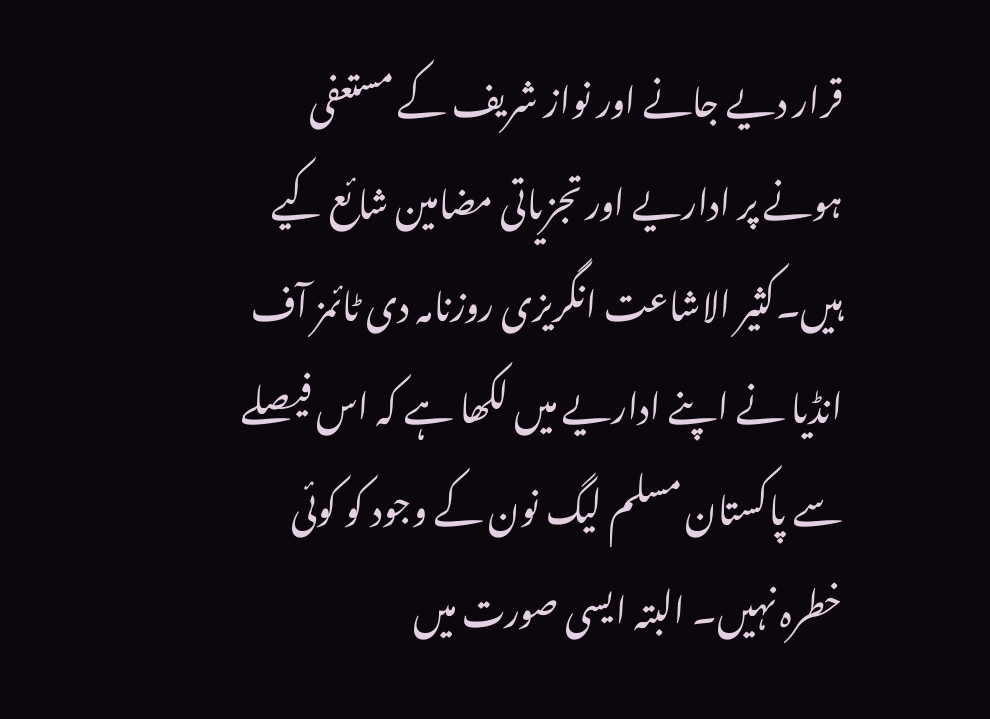قرار دیے جانے اور نواز شریف کے مستعفی ہونے پر اداریے اور تجزیاتی مضامین شائع کیے ہیں۔کثیر الاشاعت انگریزی روزنامہ دی ٹائمز آف انڈیا نے اپنے اداریے میں لکھا ہے کہ اس فیصلے سے پاکستان مسلم لیگ نون کے وجود کو کوئی خطرہ نہیں۔ البتہ ایسی صورت میں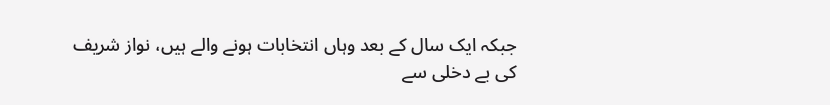جبکہ ایک سال کے بعد وہاں انتخابات ہونے والے ہیں، نواز شریف کی بے دخلی سے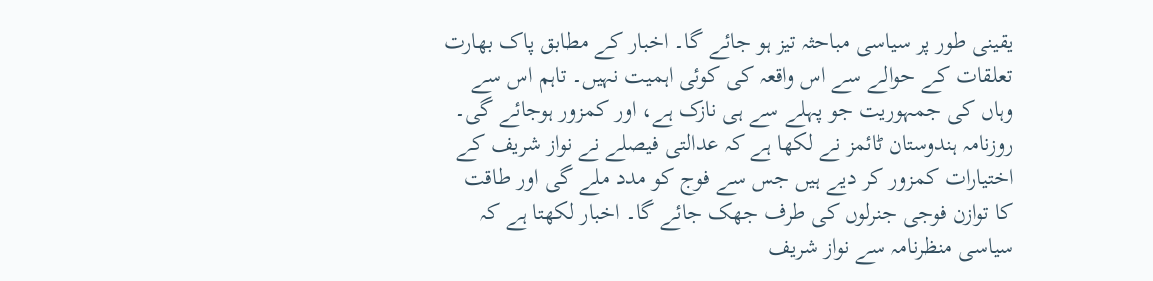یقینی طور پر سیاسی مباحثہ تیز ہو جائے گا۔ اخبار کے مطابق پاک بھارت تعلقات کے حوالے سے اس واقعہ کی کوئی اہمیت نہیں۔ تاہم اس سے وہاں کی جمہوریت جو پہلے سے ہی نازک ہے، اور کمزور ہوجائے گی۔ روزنامہ ہندوستان ٹائمز نے لکھا ہے کہ عدالتی فیصلے نے نواز شریف کے اختیارات کمزور کر دیے ہیں جس سے فوج کو مدد ملے گی اور طاقت کا توازن فوجی جنرلوں کی طرف جھک جائے گا۔ اخبار لکھتا ہے کہ سیاسی منظرنامہ سے نواز شریف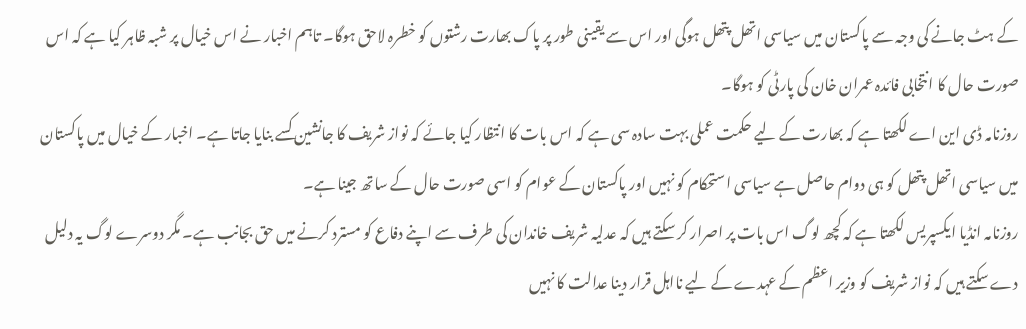کے ہٹ جانے کی وجہ سے پاکستان میں سیاسی اتھل پتھل ہوگی اور اس سے یقینی طور پر پاک بھارت رشتوں کو خطرہ لاحق ہوگا۔ تاہم اخبار نے اس خیال پر شبہ ظاہر کیا ہے کہ اس صورت حال کا انتخابی فائدہ عمران خان کی پارٹی کو ہوگا۔
روزنامہ ڈی این اے لکھتا ہے کہ بھارت کے لیے حکمت عملی بہت سادہ سی ہے کہ اس بات کا انتظار کیا جائے کہ نواز شریف کا جانشین کسے بنایا جاتا ہے۔ اخبار کے خیال میں پاکستان میں سیاسی اتھل پتھل کو ہی دوام حاصل ہے سیاسی استحکام کو نہیں اور پاکستان کے عوام کو اسی صورت حال کے ساتھ جینا ہے۔
روزنامہ انڈیا ایکسپریس لکھتا ہے کہ کچھ لوگ اس بات پر اصرار کر سکتے ہیں کہ عدلیہ شریف خاندان کی طرف سے اپنے دفاع کو مسترد کرنے میں حق بجانب ہے۔ مگر دوسرے لوگ یہ دلیل دے سکتے ہیں کہ نواز شریف کو وزیر اعظم کے عہدے کے لیے نااہل قرار دینا عدالت کا نہیں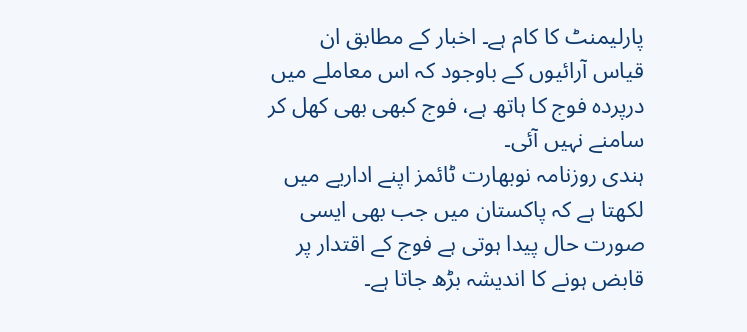پارلیمنٹ کا کام ہے۔ اخبار کے مطابق ان قیاس آرائیوں کے باوجود کہ اس معاملے میں درپردہ فوج کا ہاتھ ہے، فوج کبھی بھی کھل کر سامنے نہیں آئی۔
ہندی روزنامہ نوبھارت ٹائمز اپنے اداریے میں لکھتا ہے کہ پاکستان میں جب بھی ایسی صورت حال پیدا ہوتی ہے فوج کے اقتدار پر قابض ہونے کا اندیشہ بڑھ جاتا ہے۔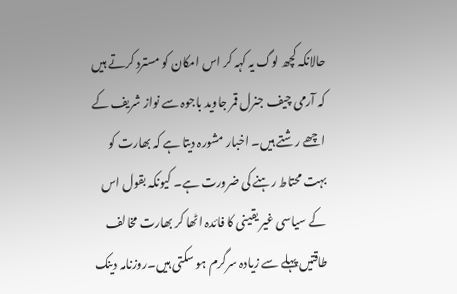حالانکہ کچھ لوگ یہ کہہ کر اس امکان کو مسترد کرتے ہیں کہ آرمی چیف جنرل قمر جاوید باجوہ سے نواز شریف کے اچھے رشتے ہیں۔ اخبار مشورہ دیتا ہے کہ بھارت کو بہت محتاط رہنے کی ضرورت ہے۔ کیونکہ بقول اس کے سیاسی غیر یقینی کا فائدہ اٹھا کر بھارت مخالف طاقتیں پہلے سے زیادہ سرگرم ہو سکتی ہیں۔روزنامہ دینک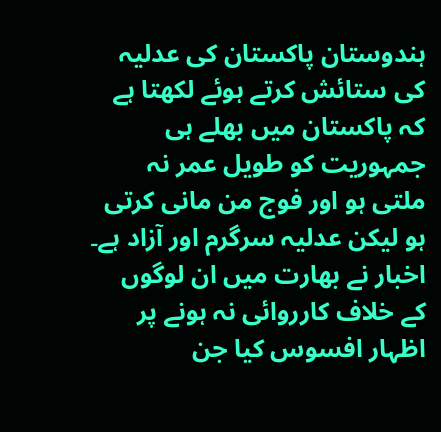ہندوستان پاکستان کی عدلیہ کی ستائش کرتے ہوئے لکھتا ہے کہ پاکستان میں بھلے ہی جمہوریت کو طویل عمر نہ ملتی ہو اور فوج من مانی کرتی ہو لیکن عدلیہ سرگرم اور آزاد ہے۔ اخبار نے بھارت میں ان لوگوں کے خلاف کارروائی نہ ہونے پر اظہار افسوس کیا جن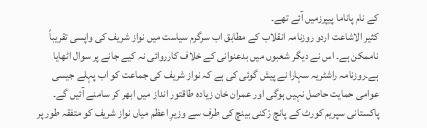کے نام پاناما پیپرزمیں آئے تھے۔
کثیر الاشاعت اردو روزنامہ انقلاب کے مطابق اب سرگرم سیاست میں نواز شریف کی واپسی تقریباً ناممکن ہے۔ اس نے دیگر شعبوں میں بدعنوانی کے خلاف کارروائی نہ کیے جانے پر سوال اٹھایا ہے۔روزنامہ راشٹریہ سہارا نے پیش گوئی کی ہے کہ نواز شریف کی جماعت کو اب پہلے جیسی عوامی حمایت حاصل نہیں ہوگی اور عمران خان زیادہ طاقتور انداز میں ابھر کر سامنے آئیں گے۔
پاکستانی سپریم کورٹ کے پانچ رْکنی بینچ کی طرف سے وزیرِ اعظم میاں نواز شریف کو متفقہ طور پر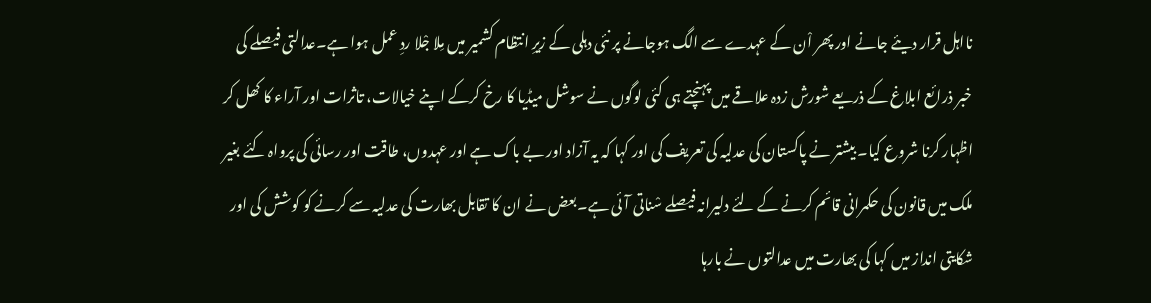نااہل قرار دیئے جانے اور پھر اْن کے عہدے سے الگ ہوجانے پر نئی دہلی کے زیرِ انتظام کشمیر میں مِلا جْلا ردِ عمل ہوا ہے۔عدالتی فیصلے کی خبر ذرائع ابلاغ کے ذریعے شورش زدہ علاقے میں پہنچتے ہی کئی لوگوں نے سوشل میڈیا کا رخ کرکے اپنے خیالات، تاثرات اور آراء کا کھل کر اظہار کرنا شروع کیا۔ بیشتر نے پاکستان کی عدلیہ کی تعریف کی اور کہا کہ یہ آزاد اور بے باک ہے اور عہدوں، طاقت اور رسائی کی پرواہ کئے بغیر ملک میں قانون کی حکمرانی قائم کرنے کے لئے دلیرانہ فیصلے سْناتی آئی ہے۔بعض نے ان کا تقابل بھارت کی عدلیہ سے کرنے کو کوشش کی اور شکایتی انداز میں کہا کی بھارت میں عدالتوں نے بارہا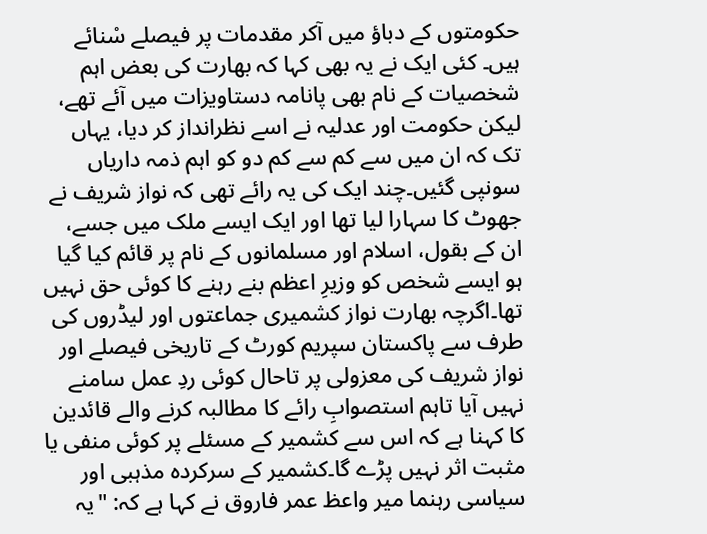حکومتوں کے دباؤ میں آکر مقدمات پر فیصلے سْنائے ہیں۔ کئی ایک نے یہ بھی کہا کہ بھارت کی بعض اہم شخصیات کے نام بھی پانامہ دستاویزات میں آئے تھے، لیکن حکومت اور عدلیہ نے اسے نظرانداز کر دیا، یہاں تک کہ ان میں سے کم سے کم دو کو اہم ذمہ داریاں سونپی گئیں۔چند ایک کی یہ رائے تھی کہ نواز شریف نے جھوٹ کا سہارا لیا تھا اور ایک ایسے ملک میں جسے، ان کے بقول، اسلام اور مسلمانوں کے نام پر قائم کیا گیا ہو ایسے شخص کو وزیرِ اعظم بنے رہنے کا کوئی حق نہیں تھا۔اگرچہ بھارت نواز کشمیری جماعتوں اور لیڈروں کی طرف سے پاکستان سپریم کورٹ کے تاریخی فیصلے اور نواز شریف کی معزولی پر تاحال کوئی ردِ عمل سامنے نہیں آیا تاہم استصوابِ رائے کا مطالبہ کرنے والے قائدین کا کہنا ہے کہ اس سے کشمیر کے مسئلے پر کوئی منفی یا مثبت اثر نہیں پڑے گا۔کشمیر کے سرکردہ مذہبی اور سیاسی رہنما میر واعظ عمر فاروق نے کہا ہے کہ: "یہ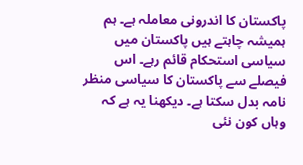پاکستان کا اندرونی معاملہ ہے۔ ہم ہمیشہ چاہتے ہیں پاکستان میں سیاسی استحکام قائم رہے۔ اس فیصلے سے پاکستان کا سیاسی منظر نامہ بدل سکتا ہے۔ دیکھنا یہ ہے کہ وہاں کون نئی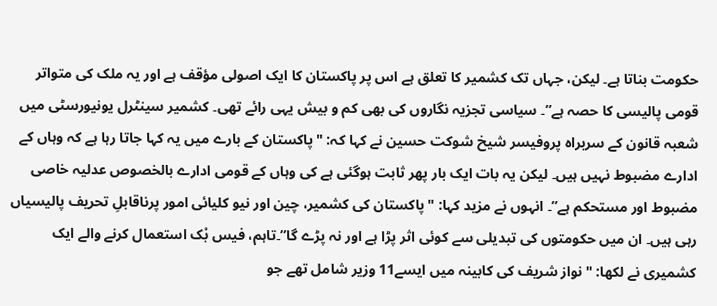حکومت بناتا ہے۔ لیکن، جہاں تک کشمیر کا تعلق ہے اس پر پاکستان کا ایک اصولی مؤقف ہے اور یہ ملک کی متواتر قومی پالیسی کا حصہ ہے”۔ سیاسی تجزیہ نگاروں کی بھی کم و بیش یہی رائے تھی۔ کشمیر سینٹرل یونیورسٹی میں شعبہ قانون کے سربراہ پروفیسر شیخ شوکت حسین نے کہا کہ: "پاکستان کے بارے میں یہ کہا جاتا رہا ہے کہ وہاں کے ادارے مضبوط نہیں ہیں۔ لیکن یہ بات ایک بار پھر ثابت ہوگئی ہے کی وہاں کے قومی ادارے بالخصوص عدلیہ خاصی مضبوط اور مستحکم ہے”۔ انہوں نے مزید کہا: "پاکستان کی کشمیر، چین اور نیو کلیائی امور پرناقابلِ تحریف پالیسیاں رہی ہیں۔ ان میں حکومتوں کی تبدیلی سے کوئی اثر پڑا ہے اور نہ پڑے گا”۔تاہم، فیس بْک استعمال کرنے والے ایک کشمیری نے لکھا: "نواز شریف کی کابینہ میں ایسے11 وزیر شامل تھے جو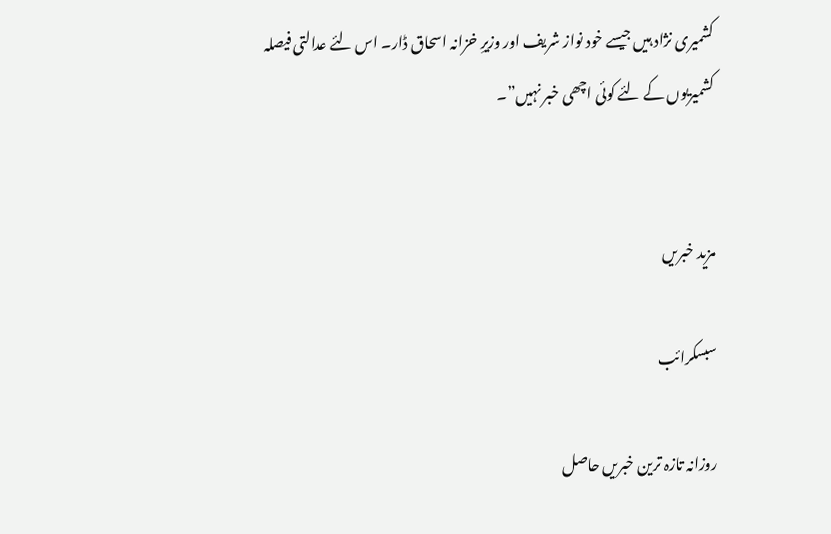کشمیری نژاد ہیں جیسے خود نواز شریف اور وزیرِ خزانہ اسحاق ڈار۔ اس لئے عدالتی فیصلہ کشمیریوں کے لئے کوئی اچھی خبر نہیں”۔


مزید خبریں

سبسکرائب

روزانہ تازہ ترین خبریں حاصل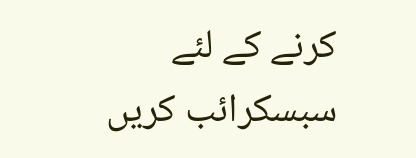کرنے کے لئے سبسکرائب کریں